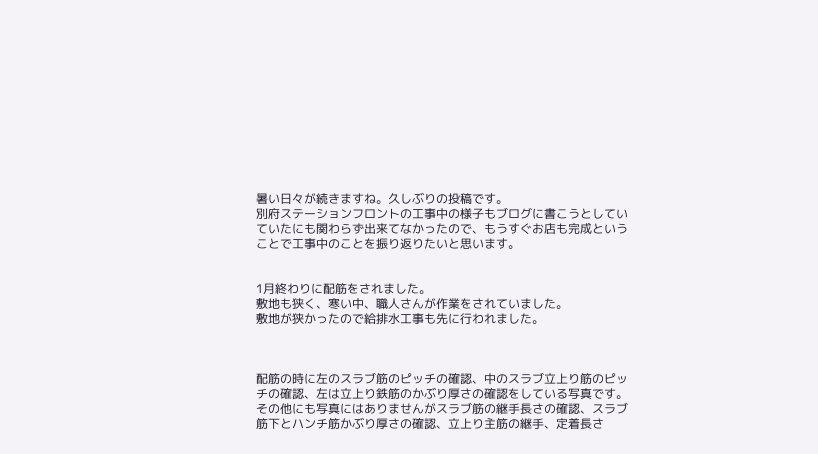暑い日々が続きますね。久しぶりの投稿です。
別府ステーションフロントの工事中の様子もブログに書こうとしていていたにも関わらず出来てなかったので、もうすぐお店も完成ということで工事中のことを振り返りたいと思います。


1月終わりに配筋をされました。
敷地も狭く、寒い中、職人さんが作業をされていました。
敷地が狭かったので給排水工事も先に行われました。



配筋の時に左のスラブ筋のピッチの確認、中のスラブ立上り筋のピッチの確認、左は立上り鉄筋のかぶり厚さの確認をしている写真です。
その他にも写真にはありませんがスラブ筋の継手長さの確認、スラブ筋下とハンチ筋かぶり厚さの確認、立上り主筋の継手、定着長さ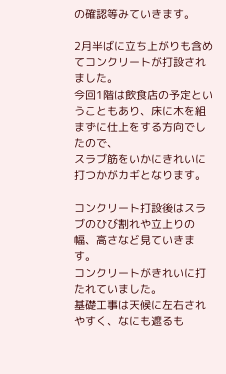の確認等みていきます。

2月半ばに立ち上がりも含めてコンクリートが打設されました。
今回1階は飲食店の予定ということもあり、床に木を組まずに仕上をする方向でしたので、
スラブ筋をいかにきれいに打つかがカギとなります。

コンクリート打設後はスラブのひび割れや立上りの幅、高さなど見ていきます。
コンクリートがきれいに打たれていました。
基礎工事は天候に左右されやすく、なにも遮るも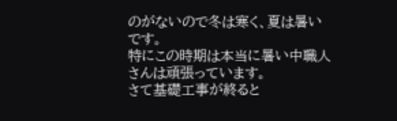のがないので冬は寒く、夏は暑いです。
特にこの時期は本当に暑い中職人さんは頑張っています。
さて基礎工事が終ると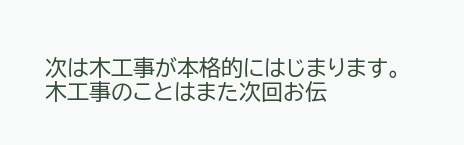次は木工事が本格的にはじまります。
木工事のことはまた次回お伝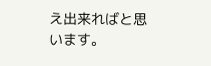え出来ればと思います。